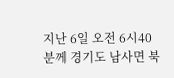지난 6일 오전 6시40분께 경기도 남사면 북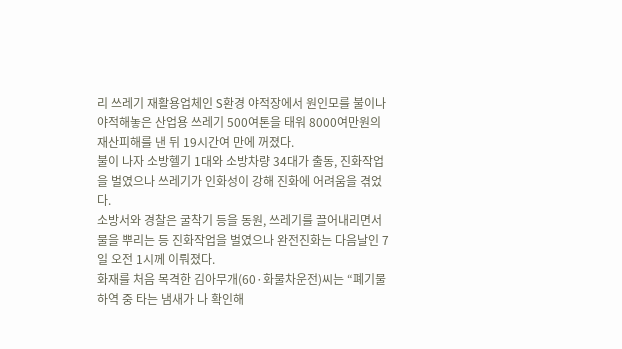리 쓰레기 재활용업체인 S환경 야적장에서 원인모를 불이나 야적해놓은 산업용 쓰레기 500여톤을 태워 8000여만원의 재산피해를 낸 뒤 19시간여 만에 꺼졌다.
불이 나자 소방헬기 1대와 소방차량 34대가 출동, 진화작업을 벌였으나 쓰레기가 인화성이 강해 진화에 어려움을 겪었다.
소방서와 경찰은 굴착기 등을 동원, 쓰레기를 끌어내리면서 물을 뿌리는 등 진화작업을 벌였으나 완전진화는 다음날인 7일 오전 1시께 이뤄졌다.
화재를 처음 목격한 김아무개(60·화물차운전)씨는 “폐기물 하역 중 타는 냄새가 나 확인해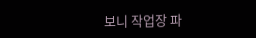보니 작업장 파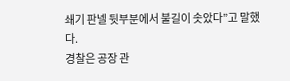쇄기 판넬 뒷부분에서 불길이 솟았다”고 말했다.
경찰은 공장 관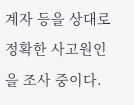계자 등을 상대로 정확한 사고원인을 조사 중이다.